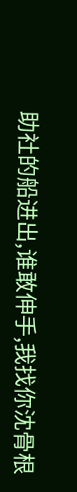助社的船进出,谁敢伸手,我找你沈骨根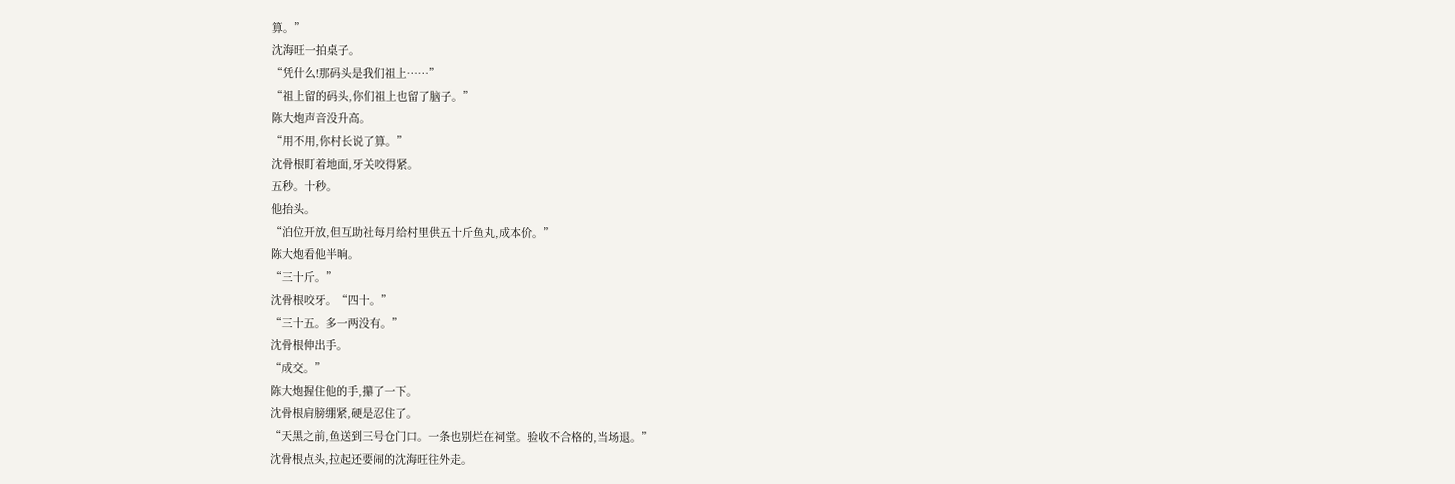算。”
沈海旺一拍桌子。
“凭什么!那码头是我们祖上……”
“祖上留的码头,你们祖上也留了脑子。”
陈大炮声音没升高。
“用不用,你村长说了算。”
沈骨根盯着地面,牙关咬得紧。
五秒。十秒。
他抬头。
“泊位开放,但互助社每月给村里供五十斤鱼丸,成本价。”
陈大炮看他半晌。
“三十斤。”
沈骨根咬牙。“四十。”
“三十五。多一两没有。”
沈骨根伸出手。
“成交。”
陈大炮握住他的手,攥了一下。
沈骨根肩膀绷紧,硬是忍住了。
“天黑之前,鱼送到三号仓门口。一条也别烂在祠堂。验收不合格的,当场退。”
沈骨根点头,拉起还要闹的沈海旺往外走。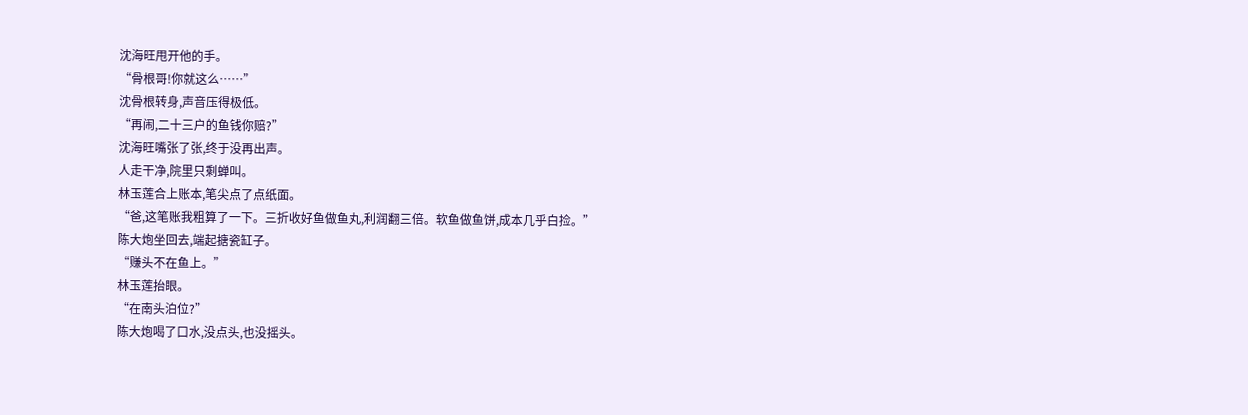沈海旺甩开他的手。
“骨根哥!你就这么……”
沈骨根转身,声音压得极低。
“再闹,二十三户的鱼钱你赔?”
沈海旺嘴张了张,终于没再出声。
人走干净,院里只剩蝉叫。
林玉莲合上账本,笔尖点了点纸面。
“爸,这笔账我粗算了一下。三折收好鱼做鱼丸,利润翻三倍。软鱼做鱼饼,成本几乎白捡。”
陈大炮坐回去,端起搪瓷缸子。
“赚头不在鱼上。”
林玉莲抬眼。
“在南头泊位?”
陈大炮喝了口水,没点头,也没摇头。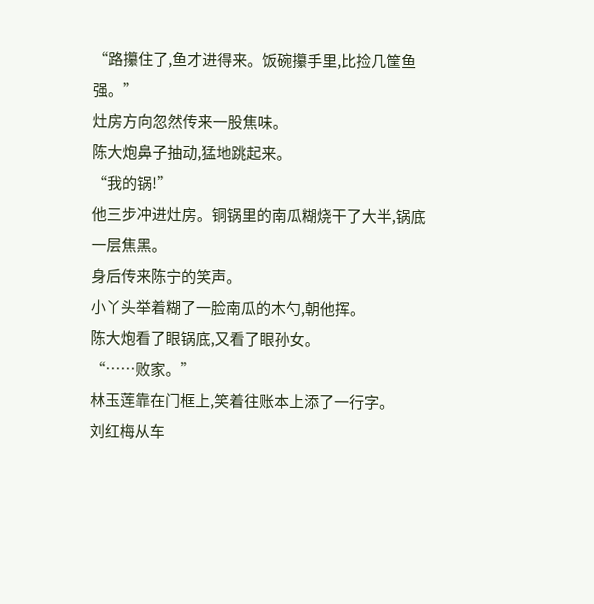“路攥住了,鱼才进得来。饭碗攥手里,比捡几筐鱼强。”
灶房方向忽然传来一股焦味。
陈大炮鼻子抽动,猛地跳起来。
“我的锅!”
他三步冲进灶房。铜锅里的南瓜糊烧干了大半,锅底一层焦黑。
身后传来陈宁的笑声。
小丫头举着糊了一脸南瓜的木勺,朝他挥。
陈大炮看了眼锅底,又看了眼孙女。
“……败家。”
林玉莲靠在门框上,笑着往账本上添了一行字。
刘红梅从车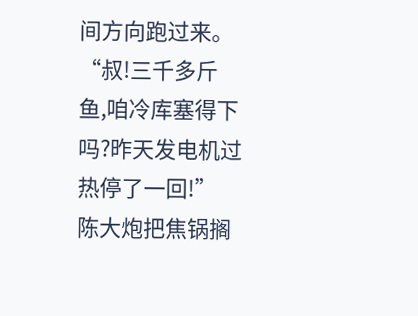间方向跑过来。
“叔!三千多斤鱼,咱冷库塞得下吗?昨天发电机过热停了一回!”
陈大炮把焦锅搁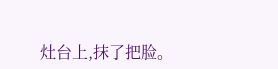灶台上,抹了把脸。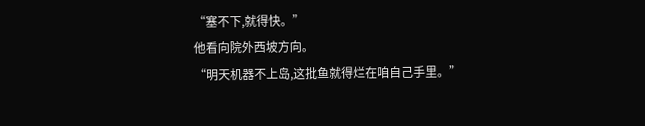“塞不下,就得快。”
他看向院外西坡方向。
“明天机器不上岛,这批鱼就得烂在咱自己手里。”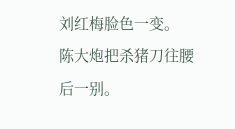刘红梅脸色一变。
陈大炮把杀猪刀往腰后一别。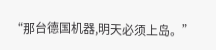“那台德国机器,明天必须上岛。”